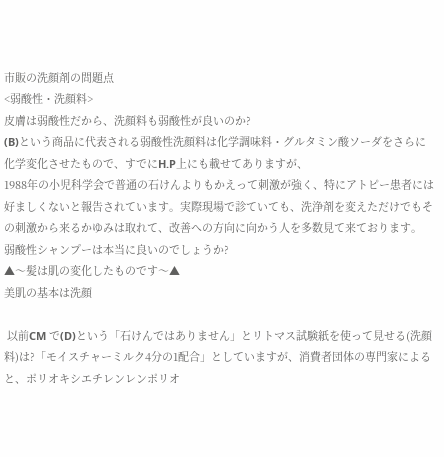市販の洗顔剤の問題点
<弱酸性・洗顔料>
皮膚は弱酸性だから、洗顔料も弱酸性が良いのか?
(B)という商品に代表される弱酸性洗顔料は化学調味料・グルタミン酸ソーダをさらに化学変化させたもので、すでにH.P上にも載せてありますが、
1988年の小児科学会で普通の石けんよりもかえって刺激が強く、特にアトピー患者には好ましくないと報告されています。実際現場で診ていても、洗浄剤を変えただけでもその刺激から来るかゆみは取れて、改善への方向に向かう人を多数見て来ております。
弱酸性シャンプーは本当に良いのでしょうか?
▲〜髪は肌の変化したものです〜▲
美肌の基本は洗顔

 以前CM で(D)という「石けんではありません」とリトマス試験紙を使って見せる(洗顔料)は?「モイスチャーミルク4分の1配合」としていますが、消費者団体の専門家によると、ポリオキシエチレンレンポリオ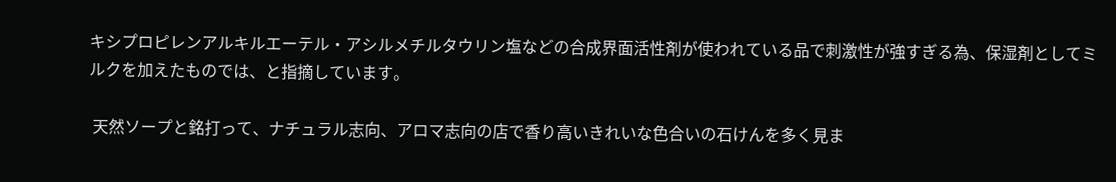キシプロピレンアルキルエーテル・アシルメチルタウリン塩などの合成界面活性剤が使われている品で刺激性が強すぎる為、保湿剤としてミルクを加えたものでは、と指摘しています。

 天然ソープと銘打って、ナチュラル志向、アロマ志向の店で香り高いきれいな色合いの石けんを多く見ま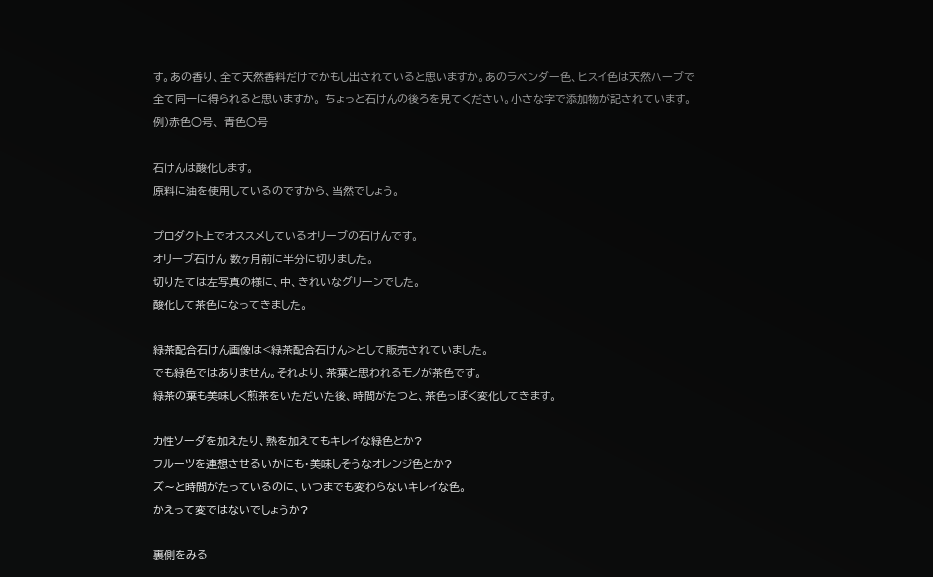す。あの香り、全て天然香料だけでかもし出されていると思いますか。あのラベンダー色、ヒスイ色は天然ハーブで全て同一に得られると思いますか。 ちょっと石けんの後ろを見てください。小さな字で添加物が記されています。
例)赤色○号、 青色○号

石けんは酸化します。
原料に油を使用しているのですから、当然でしょう。

プロダクト上でオススメしているオリーブの石けんです。
オリーブ石けん 数ヶ月前に半分に切りました。
切りたては左写真の様に、中、きれいなグリーンでした。
酸化して茶色になってきました。

緑茶配合石けん画像は<緑茶配合石けん>として販売されていました。
でも緑色ではありません。それより、茶葉と思われるモノが茶色です。
緑茶の葉も美味しく煎茶をいただいた後、時間がたつと、茶色っぽく変化してきます。

カ性ソーダを加えたり、熱を加えてもキレイな緑色とか?
フルーツを連想させるいかにも・美味しそうなオレンジ色とか?
ズ〜と時間がたっているのに、いつまでも変わらないキレイな色。
かえって変ではないでしょうか?

裏側をみる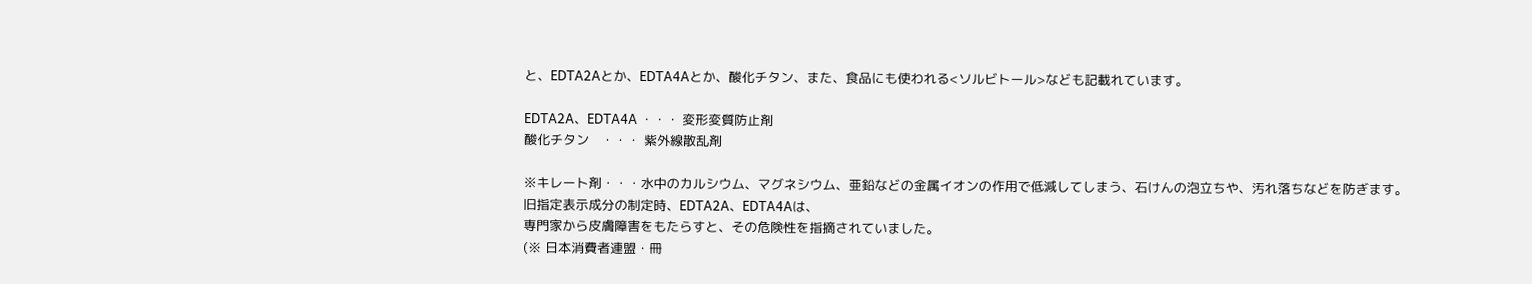と、EDTA2Aとか、EDTA4Aとか、酸化チタン、また、食品にも使われる<ソルビトール>なども記載れています。

EDTA2A、EDTA4A ・・・ 変形変質防止剤
酸化チタン   ・・・ 紫外線散乱剤

※キレート剤・・・水中のカルシウム、マグネシウム、亜鉛などの金属イオンの作用で低減してしまう、石けんの泡立ちや、汚れ落ちなどを防ぎます。
旧指定表示成分の制定時、EDTA2A、EDTA4Aは、
専門家から皮膚障害をもたらすと、その危険性を指摘されていました。
(※ 日本消費者連盟・冊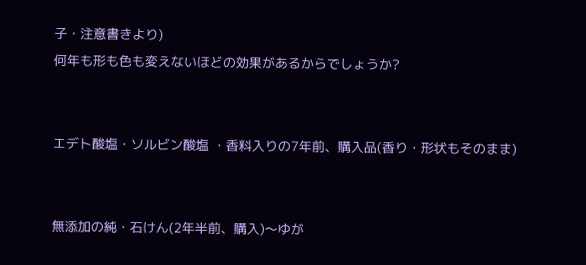子・注意書きより)
何年も形も色も変えないほどの効果があるからでしょうか?


エデト酸塩・ソルビン酸塩 ・香料入りの7年前、購入品(香り・形状もそのまま)


無添加の純・石けん(2年半前、購入)〜ゆが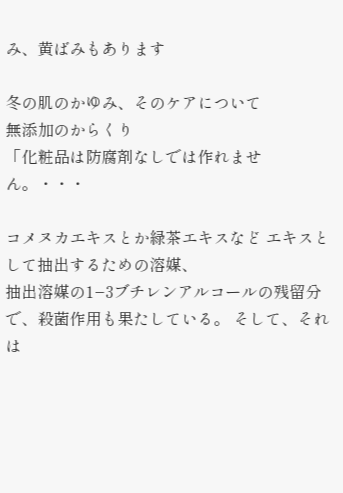み、黄ばみもあります

冬の肌のかゆみ、そのケアについて
無添加のからくり
「化粧品は防腐剤なしでは作れません。・・・

コメヌカエキスとか緑茶エキスなど エキスとして抽出するための溶媒、
抽出溶媒の1−3ブチレンアルコールの残留分で、殺菌作用も果たしている。 そして、それは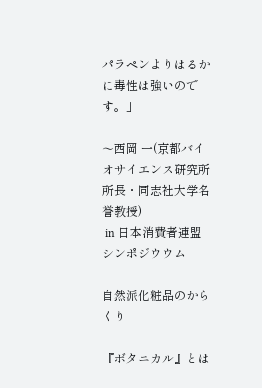パラペンよりはるかに毒性は強いのです。」

〜西岡 一(京都バイオサイエンス研究所所長・同志社大学名誉教授)
 in 日本消費者連盟シンポジウウム

自然派化粧品のからくり

『ボタニカル』とは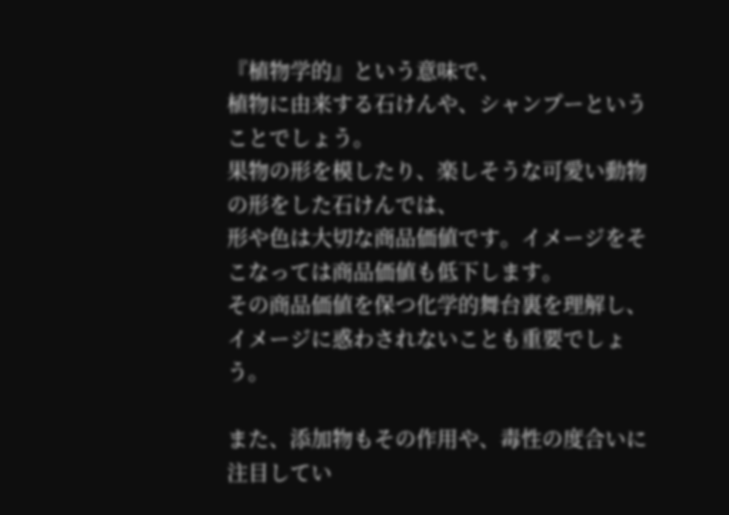『植物学的』という意味で、
植物に由来する石けんや、シャンプーということでしょう。
果物の形を模したり、楽しそうな可愛い動物の形をした石けんでは、
形や色は大切な商品価値です。イメージをそこなっては商品価値も低下します。
その商品価値を保つ化学的舞台裏を理解し、
イメージに惑わされないことも重要でしょう。

また、添加物もその作用や、毒性の度合いに注目してい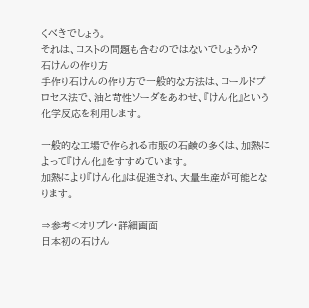くべきでしょう。
それは、コストの問題も含むのではないでしょうか?
石けんの作り方
手作り石けんの作り方で一般的な方法は、コールドプロセス法で、油と苛性ソーダをあわせ、『けん化』という化学反応を利用します。

一般的な工場で作られる市販の石鹸の多くは、加熱によって『けん化』をすすめています。
加熱により『けん化』は促進され、大量生産が可能となります。

⇒参考<オリプレ・詳細画面
日本初の石けん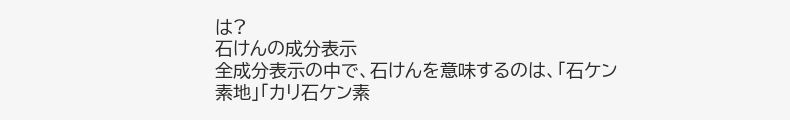は?
石けんの成分表示
全成分表示の中で、石けんを意味するのは、「石ケン素地」「カリ石ケン素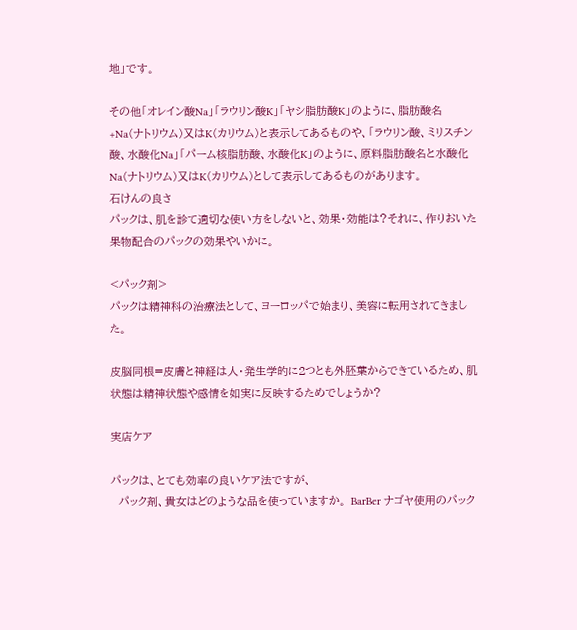地」です。

その他「オレイン酸Na」「ラウリン酸K」「ヤシ脂肪酸K」のように、脂肪酸名+Na(ナトリウム)又はK(カリウム)と表示してあるものや、「ラウリン酸、ミリスチン酸、水酸化Na」「パーム核脂肪酸、水酸化K」のように、原料脂肪酸名と水酸化Na(ナトリウム)又はK(カリウム)として表示してあるものがあります。
石けんの良さ
パックは、肌を診て適切な使い方をしないと、効果・効能は?それに、作りおいた果物配合のパックの効果やいかに。

<パック剤>
パックは精神科の治療法として、ヨーロッパで始まり、美容に転用されてきました。

皮脳同根=皮膚と神経は人・発生学的に2つとも外胚葉からできているため、肌状態は精神状態や感情を如実に反映するためでしょうか?

実店ケア

パックは、とても効率の良いケア法ですが、
  パック剤、貴女はどのような品を使っていますか。 BarBer ナゴヤ使用のパック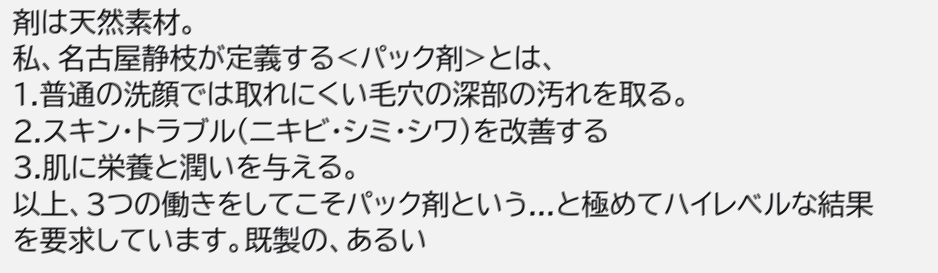剤は天然素材。
私、名古屋静枝が定義する<パック剤>とは、
1.普通の洗顔では取れにくい毛穴の深部の汚れを取る。
2.スキン・トラブル(ニキビ・シミ・シワ)を改善する
3.肌に栄養と潤いを与える。
以上、3つの働きをしてこそパック剤という...と極めてハイレベルな結果を要求しています。既製の、あるい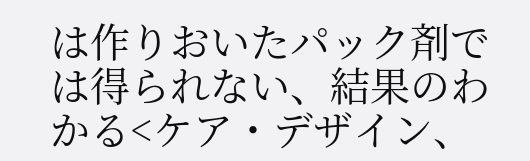は作りおいたパック剤では得られない、結果のわかる<ケア・デザイン、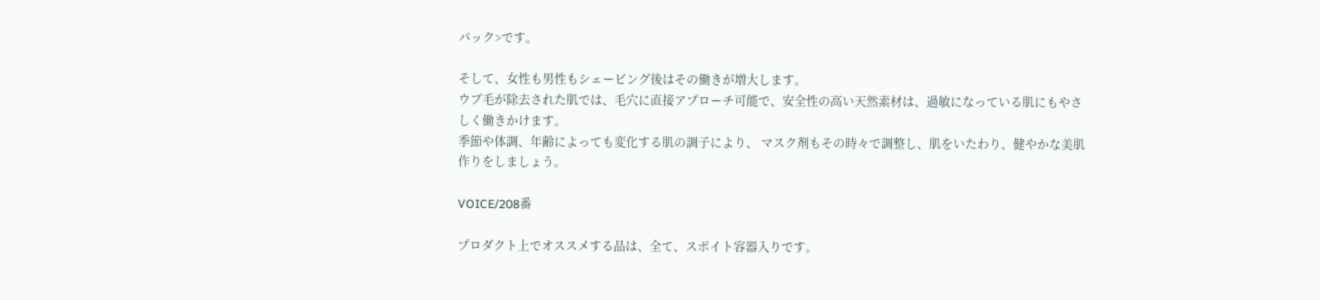パック>です。

そして、女性も男性もシェービング後はその働きが増大します。
ウブ毛が除去された肌では、毛穴に直接アプローチ可能で、安全性の高い天然素材は、過敏になっている肌にもやさしく働きかけます。
季節や体調、年齢によっても変化する肌の調子により、 マスク剤もその時々で調整し、肌をいたわり、健やかな美肌作りをしましょう。

VOICE/208番

プロダクト上でオススメする品は、全て、スポイト容器入りです。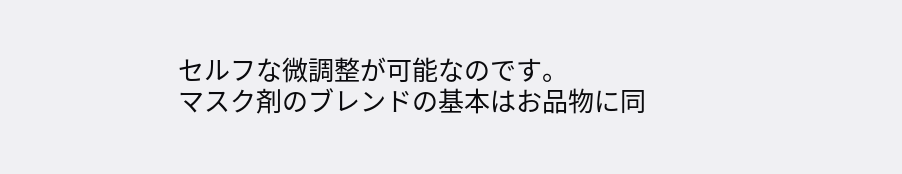セルフな微調整が可能なのです。
マスク剤のブレンドの基本はお品物に同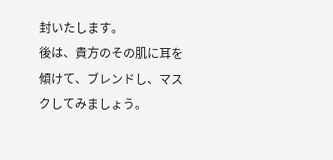封いたします。
後は、貴方のその肌に耳を傾けて、ブレンドし、マスクしてみましょう。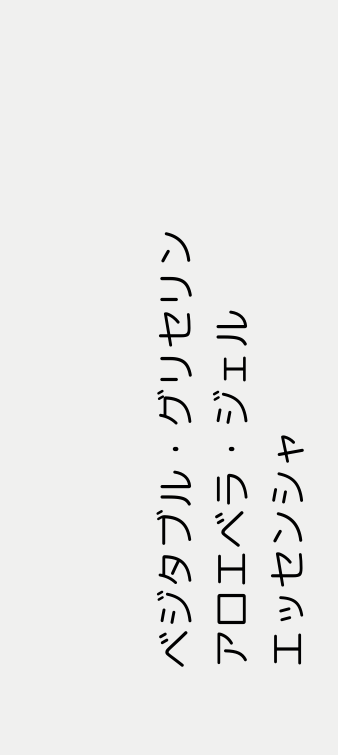ベジタブル・グリセリン
アロエベラ・ジェル
エッセンシャ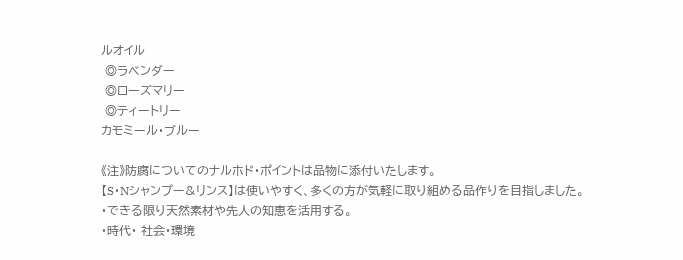ルオイル
 ◎ラベンダー
 ◎ローズマリー
 ◎ティートリー
カモミール・ブルー

《注》防腐についてのナルホド・ポイントは品物に添付いたします。
【S・Nシャンプー&リンス】は使いやすく、多くの方が気軽に取り組める品作りを目指しました。
・できる限り天然素材や先人の知恵を活用する。
・時代・ 社会・環境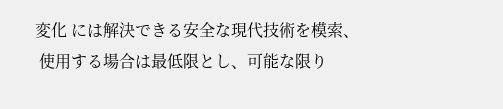変化 には解決できる安全な現代技術を模索、
 使用する場合は最低限とし、可能な限り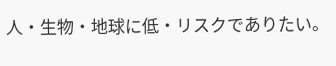人・生物・地球に低・リスクでありたい。